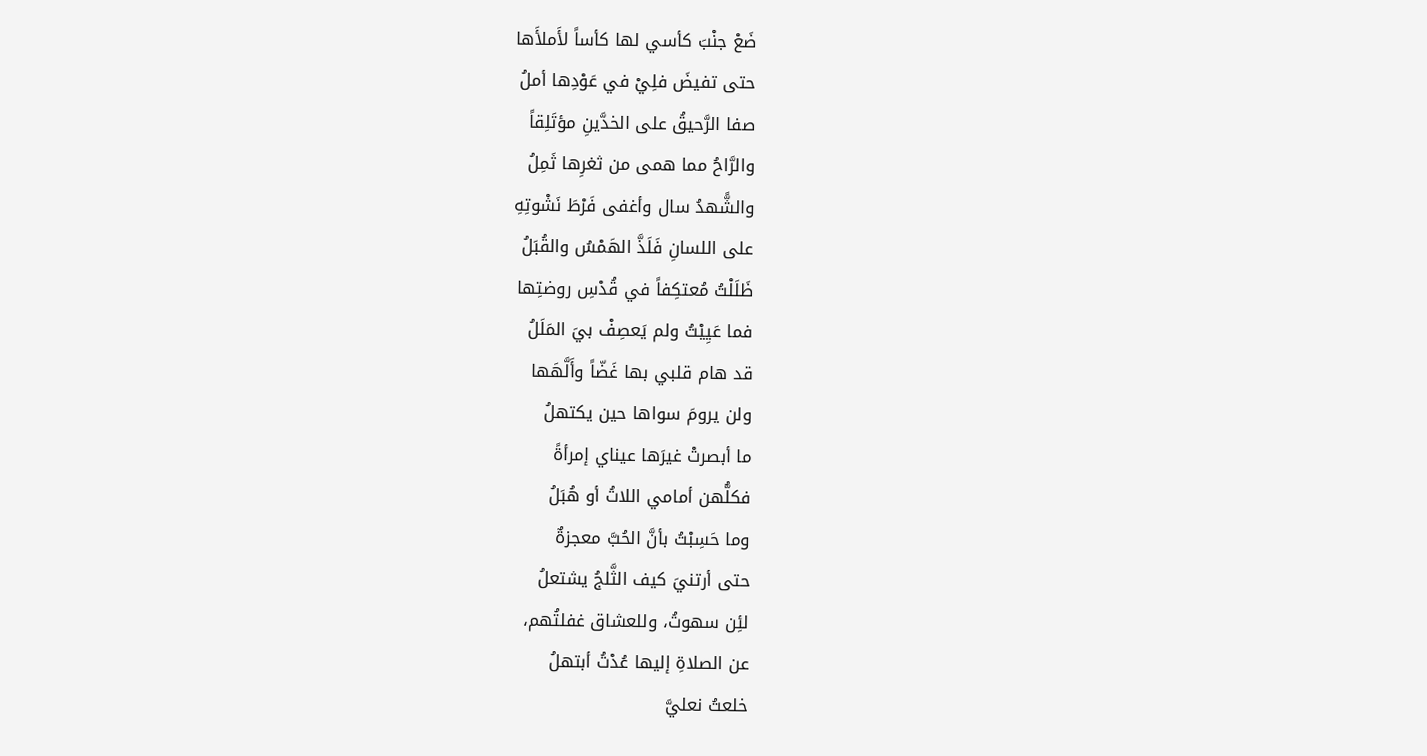ضَعْ جنْبَ كأسي لها كأساً لأَملأَها
حتى تفيضَ فلِيْ في عَوْدِها أملُ
صفا الرَّحيقُ على الخدَّينِ مؤتَلِقاً
والرَّاحُ مما همى من ثغرِها ثَمِلُ
والشًّهدُ سال وأغفى فَرْطَ نَشْوتِهِ
على اللسانِ فَلَذَّ الهَمْسُ والقُبَلُ
ظَلَلْتُ مُعتكِفاً في قُدْسِ روضتِها
فما عَيِيْتُ ولم يَعصِفْ بيَ المَلَلُ
قد هام قلبي بها غَضّاً وأَلَّهَها
ولن يرومَ سواها حين يكتهلُ
ما أبصرتْ غيرَها عيناي إمرأةً
فكلُّهن أمامي اللاتُ أو هُبَلُ
وما حَسِبْتُ بأنَّ الحُبَّ معجزةٌ
حتى أرتنيَ كيف الثَّلجُ يشتعلُ
لئِن سهوتُ، وللعشاق غفلتُهم،
عن الصلاةِ إليها عُدْتُ أبتهلُ
خلعتُ نعليَّ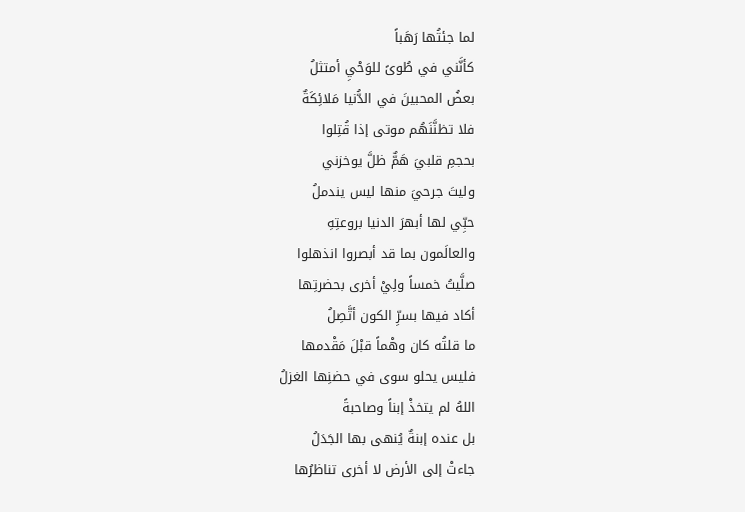لما جئتُها رَهَباً
كأنَّني في طُوىً للوَحْيِ أمتثلُ
بعضُ المحبينَ في الدُّنيا مَلائِكَةٌ
فلا تظنَّنَهُم موتى إذا قُتِلوا
بحجمِ قلبيَ هَمٌّ ظلَّ يوخزني
وليتَ جرحيَ منها ليس يندملُ
حبِّي لها أبهرَ الدنيا بروعتِهِ
والعالَمون بما قد أبصروا انذهلوا
صلَّيتُ خمساً ولِيْ أخرى بحضرتِها
أكاد فيها بسرِّ الكون أتَّصِلُ
ما قلتُه كان وهْماً قبْلَ مَقْدمها
فليس يحلو سوى في حضنِها الغزلُ
اللهُ لم يتخذْ إبناً وصاحبةً
بل عنده إبنةٌ يُنهى بها الجَدَلُ
جاءتْ إلى الأرض لا أخرى تناظرُها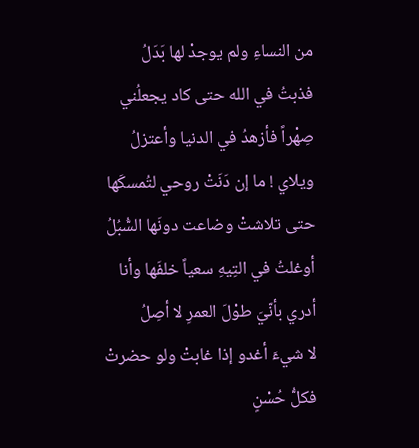من النساءِ ولم يوجدْ لها بَدَلُ
فذبتُ في الله حتى كاد يجعلُني
صِهْراً فأزهدُ في الدنيا وأعتزلُ
ويلاي ! ما إن دَنَتْ روحي لتُمسكَها
حتى تلاشتْ وضاعت دونَها السُّبُلُ
أوغلتُ في التِيهِ سعياً خلفَها وأنا
أدري بأنّيَ طوْلَ العمرِ لا أصِلُ
لا شيءَ أغدو إذا غابتْ ولو حضرتْ
فكلُّ حُسْنٍ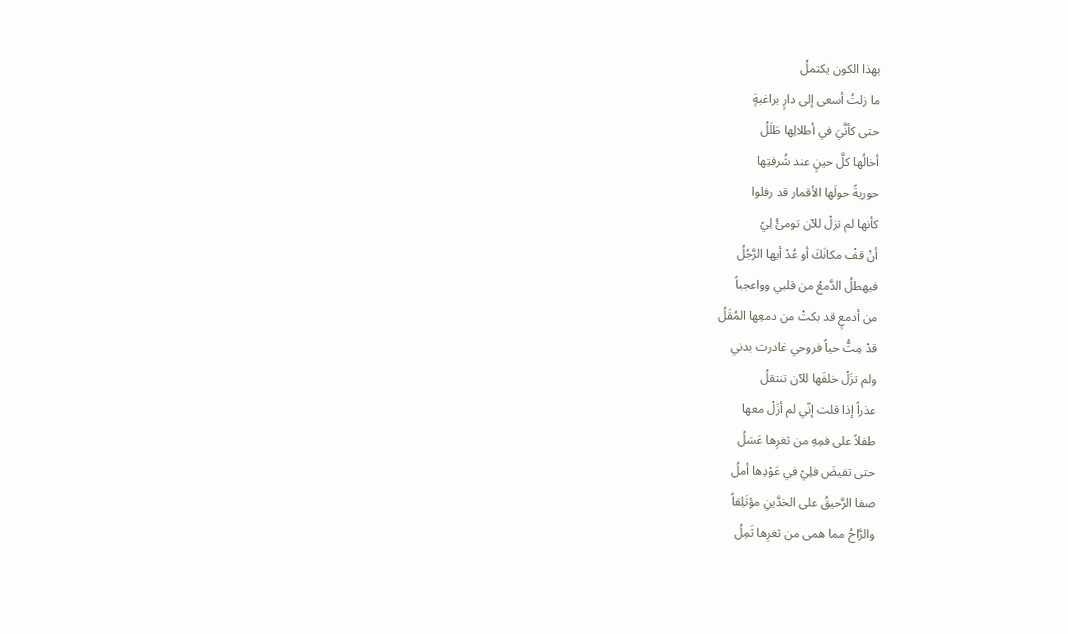بهذا الكون يكتملُ
ما زلتُ أسعى إلى دارٍ براغبةٍ
حتى كأنَّيَ في أطلالِها طَلَلُ
أخالُها كلَّ حينٍ عند شُرفتِها
حوريةً حولَها الأقمار قد رفلوا
كأنها لم تزلْ للآن تومئُ لِيْ
أنْ قفْ مكانَكَ أو عُدْ أيها الرَّجُلُ
فيهطلُ الدَّمعُ من قلبي وواعجباً
من أدمعٍ قد بكتْ من دمعِها المُقَلُ
قدْ مِتُّ حياً فروحي غادرت بدني
ولم تزَلْ خلفَها للآن تنتقلُ
عذراً إذا قلت إنّي لم أزَلْ معها
طفلاً على فمِهِ من ثغرِها عَسَلُ
حتى تفيضَ فلِيْ في عَوْدِها أملُ
صفا الرَّحيقُ على الخدَّينِ مؤتَلِقاً
والرَّاحُ مما همى من ثغرِها ثَمِلُ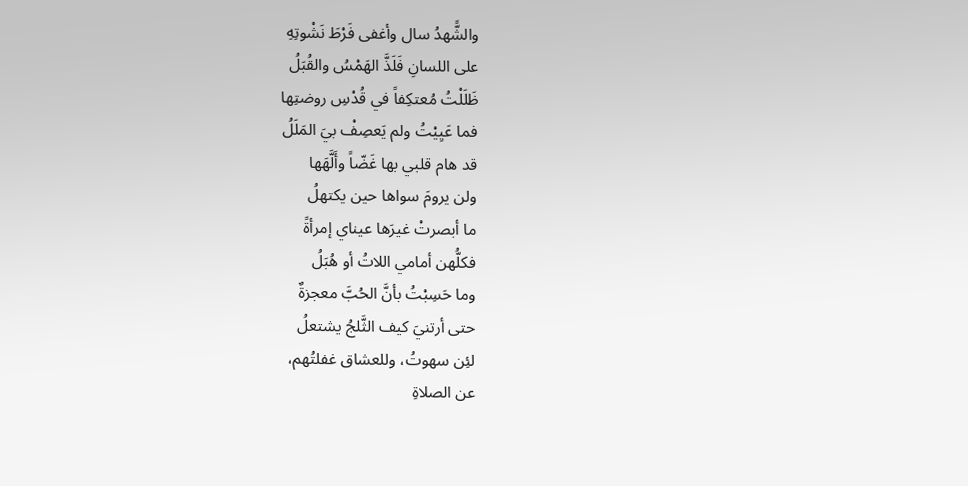والشًّهدُ سال وأغفى فَرْطَ نَشْوتِهِ
على اللسانِ فَلَذَّ الهَمْسُ والقُبَلُ
ظَلَلْتُ مُعتكِفاً في قُدْسِ روضتِها
فما عَيِيْتُ ولم يَعصِفْ بيَ المَلَلُ
قد هام قلبي بها غَضّاً وأَلَّهَها
ولن يرومَ سواها حين يكتهلُ
ما أبصرتْ غيرَها عيناي إمرأةً
فكلُّهن أمامي اللاتُ أو هُبَلُ
وما حَسِبْتُ بأنَّ الحُبَّ معجزةٌ
حتى أرتنيَ كيف الثَّلجُ يشتعلُ
لئِن سهوتُ، وللعشاق غفلتُهم،
عن الصلاةِ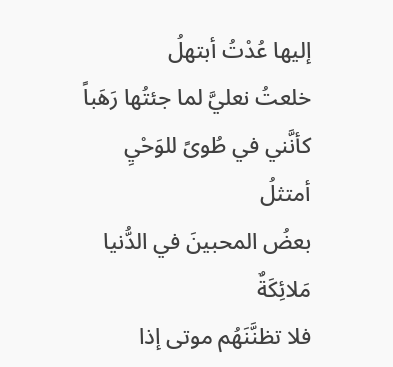إليها عُدْتُ أبتهلُ
خلعتُ نعليَّ لما جئتُها رَهَباً
كأنَّني في طُوىً للوَحْيِ أمتثلُ
بعضُ المحبينَ في الدُّنيا مَلائِكَةٌ
فلا تظنَّنَهُم موتى إذا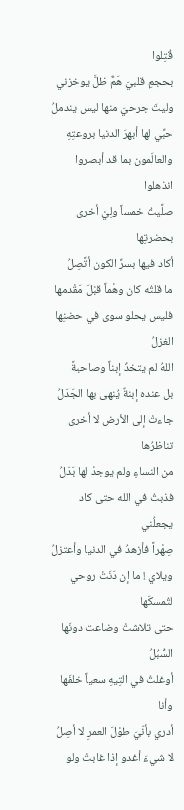قُتِلوا
بحجمِ قلبيَ هَمٌّ ظلَّ يوخزني
وليتَ جرحيَ منها ليس يندملُ
حبِّي لها أبهرَ الدنيا بروعتِهِ
والعالَمون بما قد أبصروا انذهلوا
صلَّيتُ خمساً ولِيْ أخرى بحضرتِها
أكاد فيها بسرِّ الكون أتَّصِلُ
ما قلتُه كان وهْماً قبْلَ مَقْدمها
فليس يحلو سوى في حضنِها الغزلُ
اللهُ لم يتخذْ إبناً وصاحبةً
بل عنده إبنةٌ يُنهى بها الجَدَلُ
جاءتْ إلى الأرض لا أخرى تناظرُها
من النساءِ ولم يوجدْ لها بَدَلُ
فذبتُ في الله حتى كاد يجعلُني
صِهْراً فأزهدُ في الدنيا وأعتزلُ
ويلاي ! ما إن دَنَتْ روحي لتُمسكَها
حتى تلاشتْ وضاعت دونَها السُّبُلُ
أوغلتُ في التِيهِ سعياً خلفَها وأنا
أدري بأنّيَ طوْلَ العمرِ لا أصِلُ
لا شيءَ أغدو إذا غابتْ ولو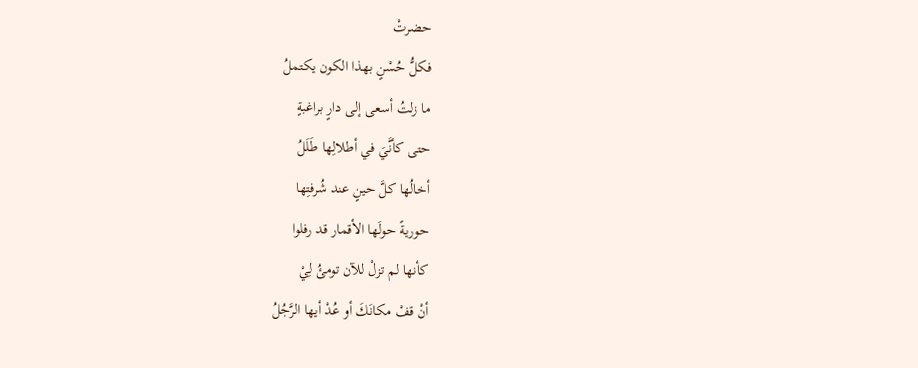حضرتْ
فكلُّ حُسْنٍ بهذا الكون يكتملُ
ما زلتُ أسعى إلى دارٍ براغبةٍ
حتى كأنَّيَ في أطلالِها طَلَلُ
أخالُها كلَّ حينٍ عند شُرفتِها
حوريةً حولَها الأقمار قد رفلوا
كأنها لم تزلْ للآن تومئُ لِيْ
أنْ قفْ مكانَكَ أو عُدْ أيها الرَّجُلُ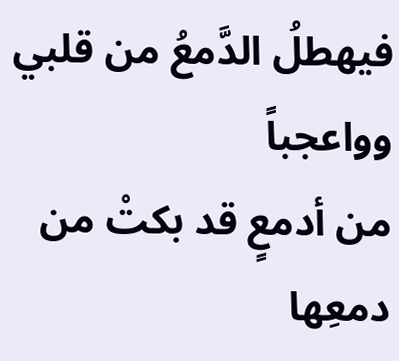فيهطلُ الدَّمعُ من قلبي وواعجباً
من أدمعٍ قد بكتْ من دمعِها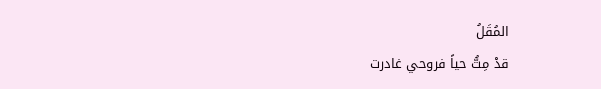المُقَلُ
قدْ مِتُّ حياً فروحي غادرت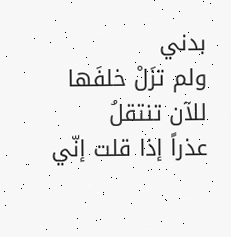بدني
ولم تزَلْ خلفَها للآن تنتقلُ
عذراً إذا قلت إنّي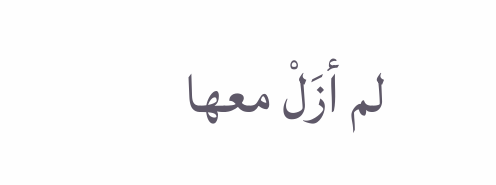لم أزَلْ معها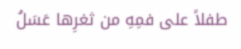طفلاً على فمِهِ من ثغرِها عَسَلُ